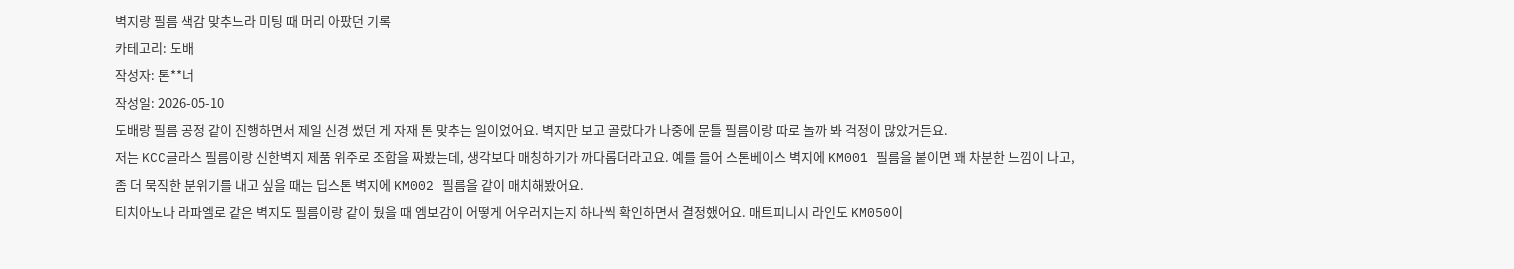벽지랑 필름 색감 맞추느라 미팅 때 머리 아팠던 기록
카테고리: 도배
작성자: 톤**너
작성일: 2026-05-10
도배랑 필름 공정 같이 진행하면서 제일 신경 썼던 게 자재 톤 맞추는 일이었어요. 벽지만 보고 골랐다가 나중에 문틀 필름이랑 따로 놀까 봐 걱정이 많았거든요.
저는 KCC글라스 필름이랑 신한벽지 제품 위주로 조합을 짜봤는데, 생각보다 매칭하기가 까다롭더라고요. 예를 들어 스톤베이스 벽지에 KM001 필름을 붙이면 꽤 차분한 느낌이 나고, 좀 더 묵직한 분위기를 내고 싶을 때는 딥스톤 벽지에 KM002 필름을 같이 매치해봤어요.
티치아노나 라파엘로 같은 벽지도 필름이랑 같이 뒀을 때 엠보감이 어떻게 어우러지는지 하나씩 확인하면서 결정했어요. 매트피니시 라인도 KM050이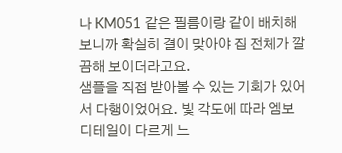나 KM051 같은 필름이랑 같이 배치해보니까 확실히 결이 맞아야 집 전체가 깔끔해 보이더라고요.
샘플을 직접 받아볼 수 있는 기회가 있어서 다행이었어요. 빛 각도에 따라 엠보 디테일이 다르게 느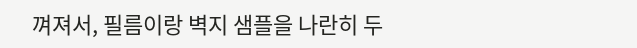껴져서, 필름이랑 벽지 샘플을 나란히 두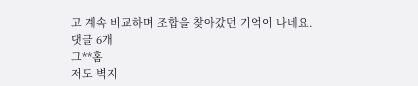고 계속 비교하며 조합을 찾아갔던 기억이 나네요.
댓글 6개
그**홈
저도 벽지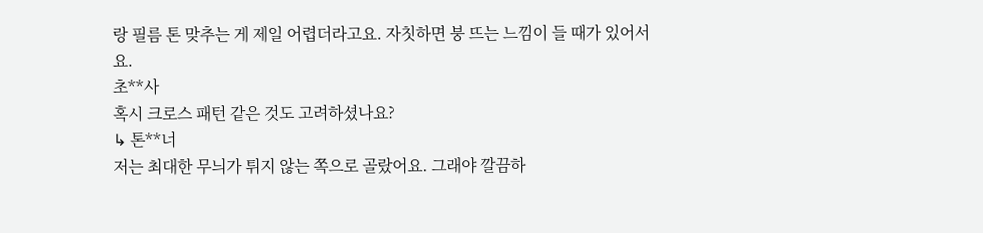랑 필름 톤 맞추는 게 제일 어렵더라고요. 자칫하면 붕 뜨는 느낌이 들 때가 있어서요.
초**사
혹시 크로스 패턴 같은 것도 고려하셨나요?
↳ 톤**너
저는 최대한 무늬가 튀지 않는 쪽으로 골랐어요. 그래야 깔끔하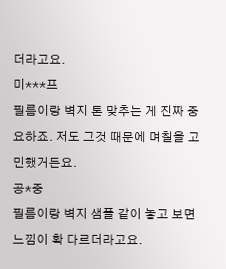더라고요.
미***프
필름이랑 벽지 톤 맞추는 게 진짜 중요하죠. 저도 그것 때문에 며칠을 고민했거든요.
공*중
필름이랑 벽지 샘플 같이 놓고 보면 느낌이 확 다르더라고요.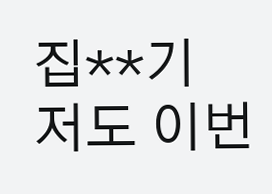집**기
저도 이번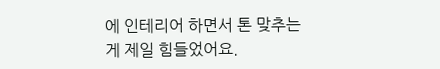에 인테리어 하면서 톤 맞추는 게 제일 힘들었어요.